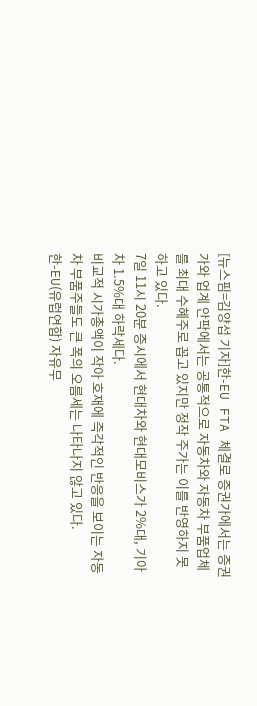[뉴스핌=김양섭 기자]한-EU FTA 체결로 증권가에서는 증권가와 업계 안팍에서는 공통적으로 자동차와 자동차 부품업체를 최대 수혜주로 꼽고 있지만 정작 주가는 이를 반영하지 못하고 있다.
7일 11시 20분 증시에서 현대차와 현대모비스가 2%대, 기아차 1.5%대 하락세다.
비교적 시가총액이 작아 호재에 즉각적인 반응을 보이는 자동차 부품주들도 큰 폭의 오름세는 나타나지 않고 있다.
한-EU(유럽연합) 자유무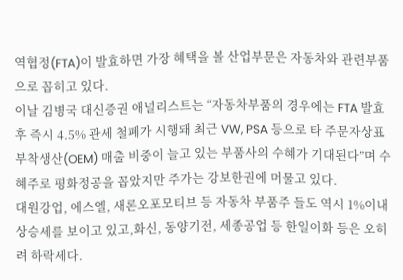역협정(FTA)이 발효하면 가장 혜택을 볼 산업부문은 자동차와 관련부품으로 꼽히고 있다.
이날 김병국 대신증권 애널리스트는 “자동차부품의 경우에는 FTA 발효 후 즉시 4.5% 관세 철폐가 시행돼 최근 VW, PSA 등으로 타 주문자상표부착생산(OEM) 매출 비중이 늘고 있는 부품사의 수혜가 기대된다”며 수혜주로 평화정공을 꼽았지만 주가는 강보한권에 머물고 있다.
대원강업, 에스엘, 새론오포모티브 등 자동차 부품주 들도 역시 1%이내 상승세를 보이고 있고,화신, 동양기전, 세종공업 등 한일이화 등은 오히려 하락세다.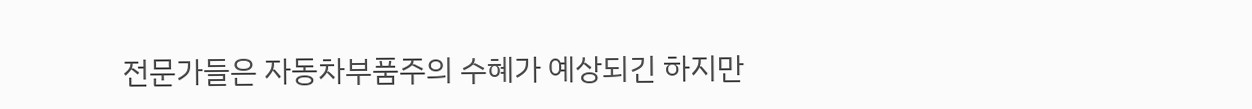전문가들은 자동차부품주의 수혜가 예상되긴 하지만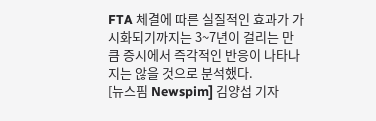FTA 체결에 따른 실질적인 효과가 가시화되기까지는 3~7년이 걸리는 만큼 증시에서 즉각적인 반응이 나타나지는 않을 것으로 분석했다.
[뉴스핌 Newspim] 김양섭 기자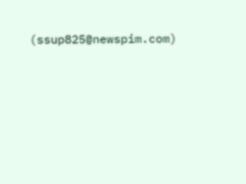(ssup825@newspim.com)